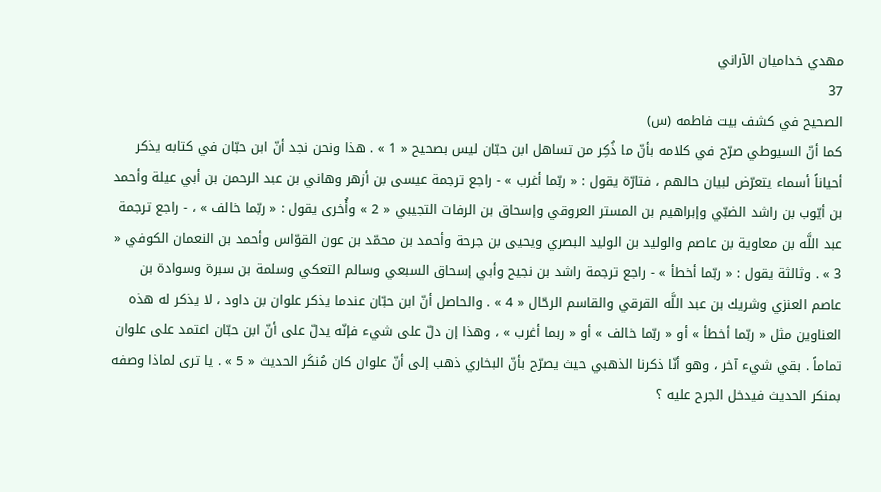مهدي خداميان الآراني
37
الصحيح في كشف بيت فاطمه (س)
كما أنّ السيوطي صرّح في كلامه بأنّ ما ذُكِر من تساهل ابن حبّان ليس بصحيح « 1 » . هذا ونحن نجد أنّ ابن حبّان في كتابه يذكر أحياناً أسماء يتعرّض لبيان حالهم ، فتارّة يقول : « ربّما أغرب » - راجع ترجمة عيسى بن أزهر وهاني بن عبد الرحمن بن أبي عيلة وأحمد بن أيّوب بن راشد الضبّي وإبراهيم بن المستر العروقي وإسحاق بن الرفات التجيبي « 2 » وأُخرى يقول : « ربّما خالف » ، - راجع ترجمة عبد اللَّه بن معاوية بن عاصم والوليد بن الوليد البصري ويحيى بن جرحة وأحمد بن محمّد بن عون القوّاس وأحمد بن النعمان الكوفي « 3 » . وثالثة يقول : « ربّما أخطأ » - راجع ترجمة راشد بن نجيح وأبي إسحاق السبعي وسالم التعكي وسلمة بن سبرة وسوادة بن عاصم العنزي وشريك بن عبد اللَّه القرقي والقاسم الرحّال « 4 » . والحاصل أنّ ابن حبّان عندما يذكر علوان بن داود ، لا يذكر له هذه العناوين مثل « ربّما أخطأ » أو « ربّما خالف » أو « ربما أغرب » ، وهذا إن دلّ على شيء فإنّه يدلّ على أنّ ابن حبّان اعتمد على علوان تماماً . بقي شيء آخر ، وهو أنّا ذكرنا الذهبي حيث يصرّح بأنّ البخاري ذهب إلى أنّ علوان كان مُنكَر الحديث « 5 » . يا ترى لماذا وصفه بمنكر الحديث فيدخل الجرح عليه ؟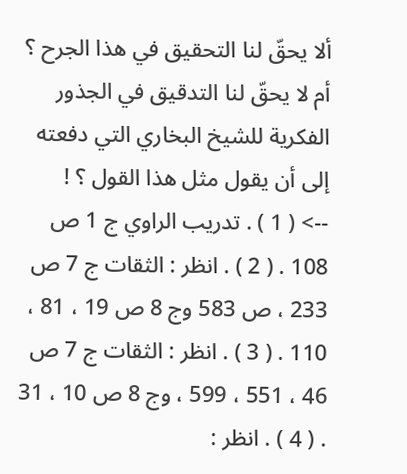ألا يحقّ لنا التحقيق في هذا الجرح ؟ أم لا يحقّ لنا التدقيق في الجذور الفكرية للشيخ البخاري التي دفعته إلى أن يقول مثل هذا القول ؟ !
--> ( 1 ) . تدريب الراوي ج 1 ص 108 . ( 2 ) . انظر : الثقات ج 7 ص 233 ، ص 583 وج 8 ص 19 ، 81 ، 110 . ( 3 ) . انظر : الثقات ج 7 ص 46 ، 551 ، 599 ، وج 8 ص 10 ، 31 . ( 4 ) . انظر :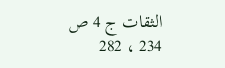الثقات ج 4 ص 234 ، 282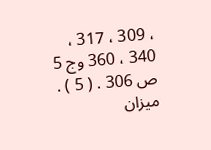، 309 ، 317 ، 340 ، 360 وج 5 ص 306 . ( 5 ) . ميزان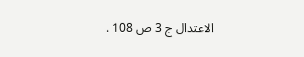الاعتدال ج 3 ص 108 .